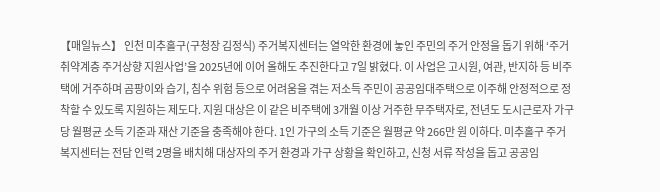【매일뉴스】 인천 미추홀구(구청장 김정식) 주거복지센터는 열악한 환경에 놓인 주민의 주거 안정을 돕기 위해 ‘주거취약계층 주거상향 지원사업’을 2025년에 이어 올해도 추진한다고 7일 밝혔다. 이 사업은 고시원, 여관, 반지하 등 비주택에 거주하며 곰팡이와 습기, 침수 위험 등으로 어려움을 겪는 저소득 주민이 공공임대주택으로 이주해 안정적으로 정착할 수 있도록 지원하는 제도다. 지원 대상은 이 같은 비주택에 3개월 이상 거주한 무주택자로, 전년도 도시근로자 가구당 월평균 소득 기준과 재산 기준을 충족해야 한다. 1인 가구의 소득 기준은 월평균 약 266만 원 이하다. 미추홀구 주거복지센터는 전담 인력 2명을 배치해 대상자의 주거 환경과 가구 상황을 확인하고, 신청 서류 작성을 돕고 공공임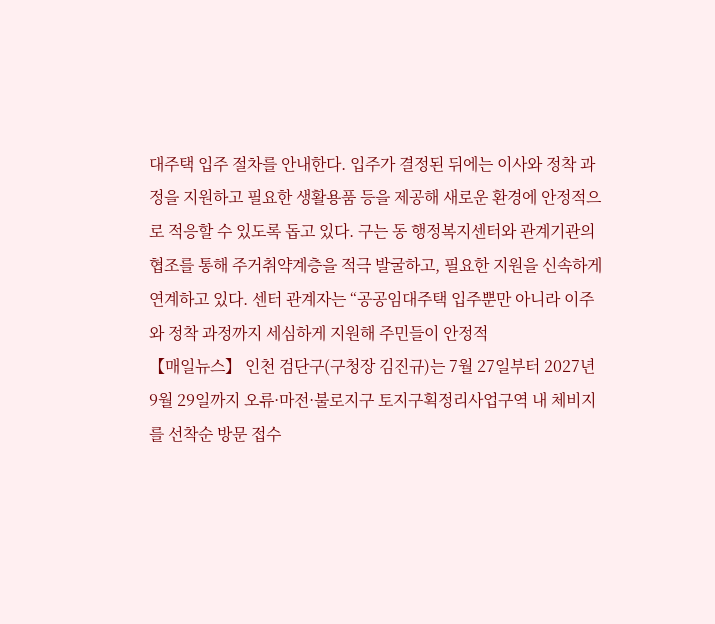대주택 입주 절차를 안내한다. 입주가 결정된 뒤에는 이사와 정착 과정을 지원하고 필요한 생활용품 등을 제공해 새로운 환경에 안정적으로 적응할 수 있도록 돕고 있다. 구는 동 행정복지센터와 관계기관의 협조를 통해 주거취약계층을 적극 발굴하고, 필요한 지원을 신속하게 연계하고 있다. 센터 관계자는 “공공임대주택 입주뿐만 아니라 이주와 정착 과정까지 세심하게 지원해 주민들이 안정적
【매일뉴스】 인천 검단구(구청장 김진규)는 7월 27일부터 2027년 9월 29일까지 오류·마전·불로지구 토지구획정리사업구역 내 체비지를 선착순 방문 접수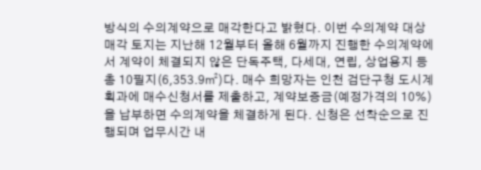방식의 수의계약으로 매각한다고 밝혔다. 이번 수의계약 대상 매각 토지는 지난해 12월부터 올해 6월까지 진행한 수의계약에서 계약이 체결되지 않은 단독주택, 다세대, 연립, 상업용지 등 총 10필지(6,353.9㎡)다. 매수 희망자는 인천 검단구청 도시계획과에 매수신청서를 제출하고, 계약보증금(예정가격의 10%)을 납부하면 수의계약을 체결하게 된다. 신청은 선착순으로 진행되며 업무시간 내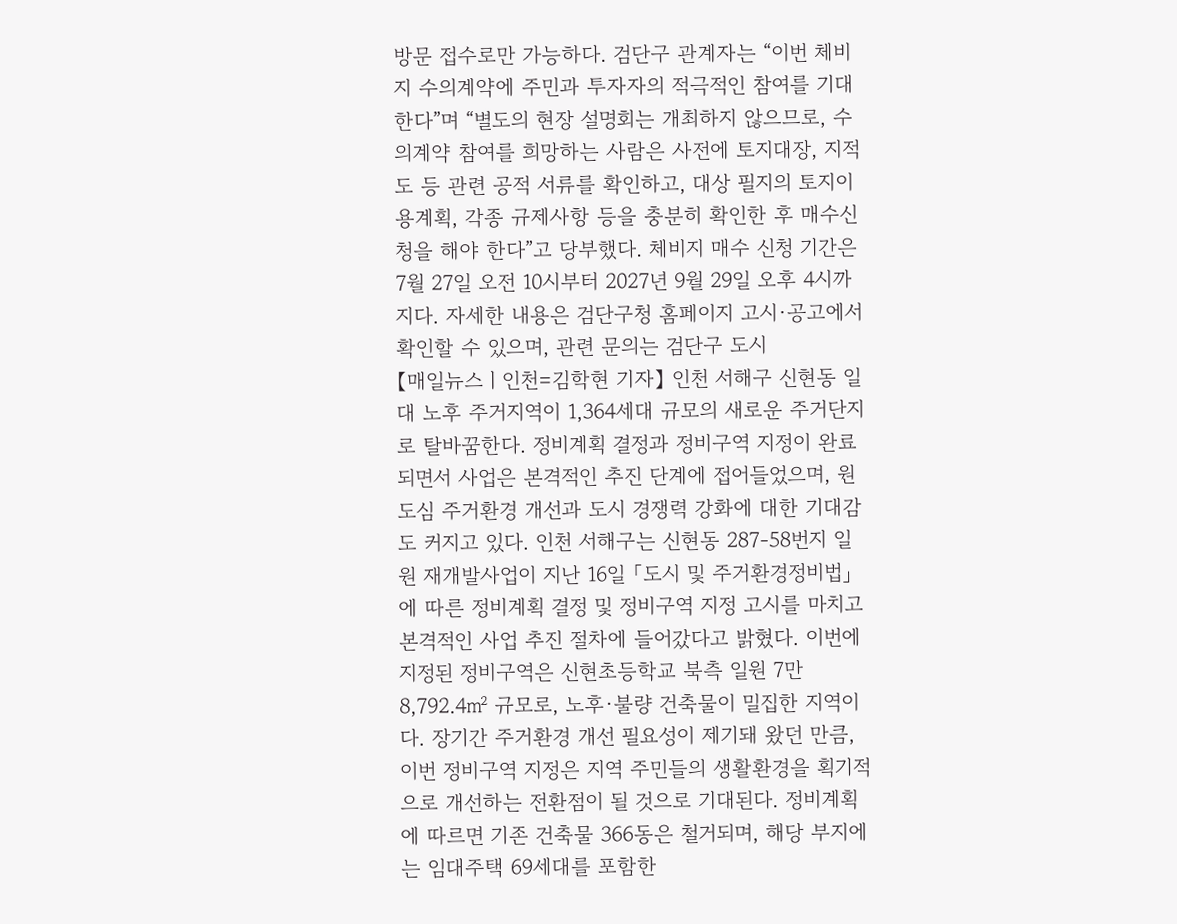방문 접수로만 가능하다. 검단구 관계자는 “이번 체비지 수의계약에 주민과 투자자의 적극적인 참여를 기대한다”며 “별도의 현장 설명회는 개최하지 않으므로, 수의계약 참여를 희망하는 사람은 사전에 토지대장, 지적도 등 관련 공적 서류를 확인하고, 대상 필지의 토지이용계획, 각종 규제사항 등을 충분히 확인한 후 매수신청을 해야 한다”고 당부했다. 체비지 매수 신청 기간은 7월 27일 오전 10시부터 2027년 9월 29일 오후 4시까지다. 자세한 내용은 검단구청 홈페이지 고시·공고에서 확인할 수 있으며, 관련 문의는 검단구 도시
【매일뉴스ㅣ인천=김학현 기자】 인천 서해구 신현동 일대 노후 주거지역이 1,364세대 규모의 새로운 주거단지로 탈바꿈한다. 정비계획 결정과 정비구역 지정이 완료되면서 사업은 본격적인 추진 단계에 접어들었으며, 원도심 주거환경 개선과 도시 경쟁력 강화에 대한 기대감도 커지고 있다. 인천 서해구는 신현동 287-58번지 일원 재개발사업이 지난 16일 「도시 및 주거환경정비법」에 따른 정비계획 결정 및 정비구역 지정 고시를 마치고 본격적인 사업 추진 절차에 들어갔다고 밝혔다. 이번에 지정된 정비구역은 신현초등학교 북측 일원 7만8,792.4㎡ 규모로, 노후·불량 건축물이 밀집한 지역이다. 장기간 주거환경 개선 필요성이 제기돼 왔던 만큼, 이번 정비구역 지정은 지역 주민들의 생활환경을 획기적으로 개선하는 전환점이 될 것으로 기대된다. 정비계획에 따르면 기존 건축물 366동은 철거되며, 해당 부지에는 임대주택 69세대를 포함한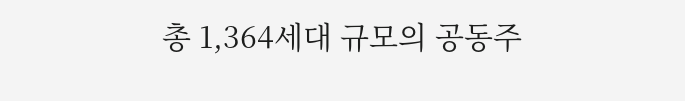총 1,364세대 규모의 공동주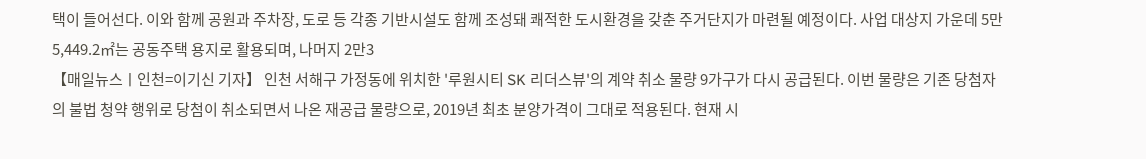택이 들어선다. 이와 함께 공원과 주차장, 도로 등 각종 기반시설도 함께 조성돼 쾌적한 도시환경을 갖춘 주거단지가 마련될 예정이다. 사업 대상지 가운데 5만5,449.2㎡는 공동주택 용지로 활용되며, 나머지 2만3
【매일뉴스ㅣ인천=이기신 기자】 인천 서해구 가정동에 위치한 '루원시티 SK 리더스뷰'의 계약 취소 물량 9가구가 다시 공급된다. 이번 물량은 기존 당첨자의 불법 청약 행위로 당첨이 취소되면서 나온 재공급 물량으로, 2019년 최초 분양가격이 그대로 적용된다. 현재 시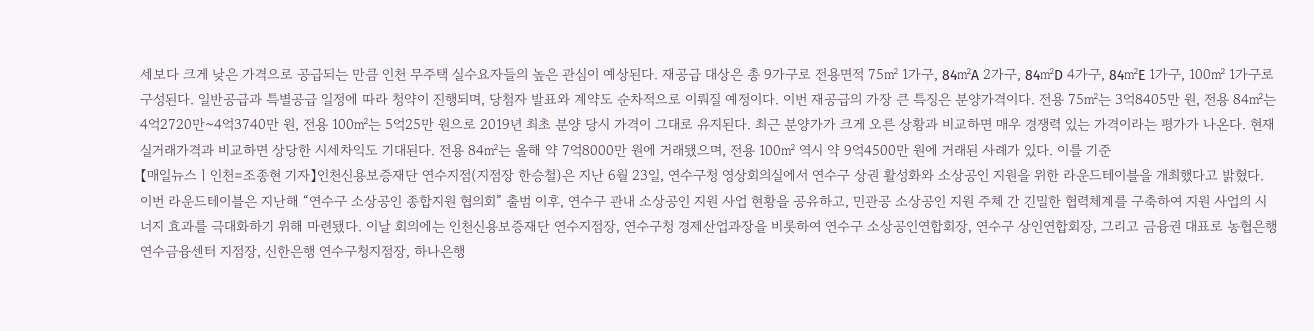세보다 크게 낮은 가격으로 공급되는 만큼 인천 무주택 실수요자들의 높은 관심이 예상된다. 재공급 대상은 총 9가구로 전용면적 75㎡ 1가구, 84㎡A 2가구, 84㎡D 4가구, 84㎡E 1가구, 100㎡ 1가구로 구성된다. 일반공급과 특별공급 일정에 따라 청약이 진행되며, 당첨자 발표와 계약도 순차적으로 이뤄질 예정이다. 이번 재공급의 가장 큰 특징은 분양가격이다. 전용 75㎡는 3억8405만 원, 전용 84㎡는 4억2720만~4억3740만 원, 전용 100㎡는 5억25만 원으로 2019년 최초 분양 당시 가격이 그대로 유지된다. 최근 분양가가 크게 오른 상황과 비교하면 매우 경쟁력 있는 가격이라는 평가가 나온다. 현재 실거래가격과 비교하면 상당한 시세차익도 기대된다. 전용 84㎡는 올해 약 7억8000만 원에 거래됐으며, 전용 100㎡ 역시 약 9억4500만 원에 거래된 사례가 있다. 이를 기준
【매일뉴스ㅣ인천=조종현 기자】인천신용보증재단 연수지점(지점장 한승철)은 지난 6월 23일, 연수구청 영상회의실에서 연수구 상권 활성화와 소상공인 지원을 위한 라운드테이블을 개최했다고 밝혔다. 이번 라운드테이블은 지난해 “연수구 소상공인 종합지원 협의회” 출범 이후, 연수구 관내 소상공인 지원 사업 현황을 공유하고, 민관공 소상공인 지원 주체 간 긴밀한 협력체계를 구축하여 지원 사업의 시너지 효과를 극대화하기 위해 마련됐다. 이날 회의에는 인천신용보증재단 연수지점장, 연수구청 경제산업과장을 비롯하여 연수구 소상공인연합회장, 연수구 상인연합회장, 그리고 금융권 대표로 농협은행 연수금융센터 지점장, 신한은행 연수구청지점장, 하나은행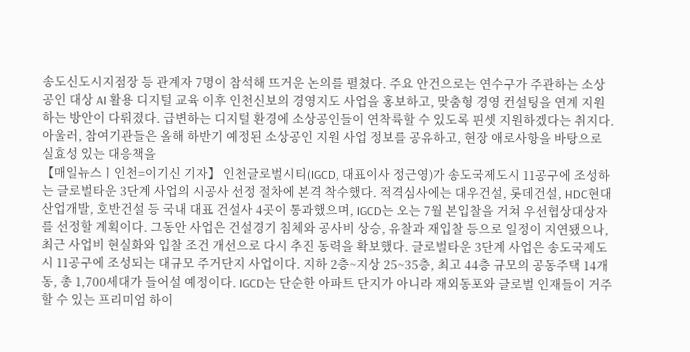송도신도시지점장 등 관계자 7명이 참석해 뜨거운 논의를 펼쳤다. 주요 안건으로는 연수구가 주관하는 소상공인 대상 AI 활용 디지털 교육 이후 인천신보의 경영지도 사업을 홍보하고, 맞춤형 경영 컨설팅을 연계 지원하는 방안이 다뤄졌다. 급변하는 디지털 환경에 소상공인들이 연착륙할 수 있도록 핀셋 지원하겠다는 취지다. 아울러, 참여기관들은 올해 하반기 예정된 소상공인 지원 사업 정보를 공유하고, 현장 애로사항을 바탕으로 실효성 있는 대응책을
【매일뉴스ㅣ인천=이기신 기자】 인천글로벌시티(IGCD, 대표이사 정근영)가 송도국제도시 11공구에 조성하는 글로벌타운 3단계 사업의 시공사 선정 절차에 본격 착수했다. 적격심사에는 대우건설, 롯데건설, HDC현대산업개발, 호반건설 등 국내 대표 건설사 4곳이 통과했으며, IGCD는 오는 7월 본입찰을 거쳐 우선협상대상자를 선정할 계획이다. 그동안 사업은 건설경기 침체와 공사비 상승, 유찰과 재입찰 등으로 일정이 지연됐으나, 최근 사업비 현실화와 입찰 조건 개선으로 다시 추진 동력을 확보했다. 글로벌타운 3단계 사업은 송도국제도시 11공구에 조성되는 대규모 주거단지 사업이다. 지하 2층~지상 25~35층, 최고 44층 규모의 공동주택 14개 동, 총 1,700세대가 들어설 예정이다. IGCD는 단순한 아파트 단지가 아니라 재외동포와 글로벌 인재들이 거주할 수 있는 프리미엄 하이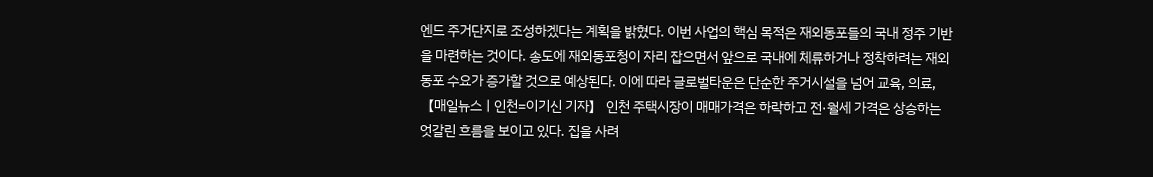엔드 주거단지로 조성하겠다는 계획을 밝혔다. 이번 사업의 핵심 목적은 재외동포들의 국내 정주 기반을 마련하는 것이다. 송도에 재외동포청이 자리 잡으면서 앞으로 국내에 체류하거나 정착하려는 재외동포 수요가 증가할 것으로 예상된다. 이에 따라 글로벌타운은 단순한 주거시설을 넘어 교육, 의료,
【매일뉴스ㅣ인천=이기신 기자】 인천 주택시장이 매매가격은 하락하고 전·월세 가격은 상승하는 엇갈린 흐름을 보이고 있다. 집을 사려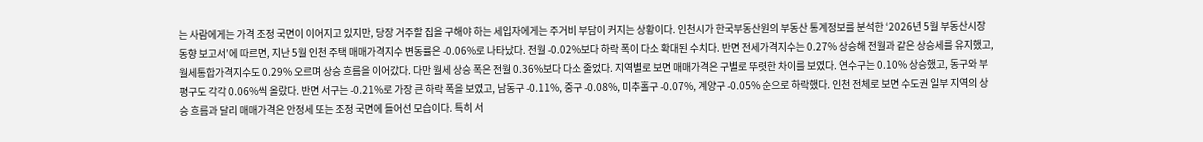는 사람에게는 가격 조정 국면이 이어지고 있지만, 당장 거주할 집을 구해야 하는 세입자에게는 주거비 부담이 커지는 상황이다. 인천시가 한국부동산원의 부동산 통계정보를 분석한 ‘2026년 5월 부동산시장 동향 보고서’에 따르면, 지난 5월 인천 주택 매매가격지수 변동률은 -0.06%로 나타났다. 전월 -0.02%보다 하락 폭이 다소 확대된 수치다. 반면 전세가격지수는 0.27% 상승해 전월과 같은 상승세를 유지했고, 월세통합가격지수도 0.29% 오르며 상승 흐름을 이어갔다. 다만 월세 상승 폭은 전월 0.36%보다 다소 줄었다. 지역별로 보면 매매가격은 구별로 뚜렷한 차이를 보였다. 연수구는 0.10% 상승했고, 동구와 부평구도 각각 0.06%씩 올랐다. 반면 서구는 -0.21%로 가장 큰 하락 폭을 보였고, 남동구 -0.11%, 중구 -0.08%, 미추홀구 -0.07%, 계양구 -0.05% 순으로 하락했다. 인천 전체로 보면 수도권 일부 지역의 상승 흐름과 달리 매매가격은 안정세 또는 조정 국면에 들어선 모습이다. 특히 서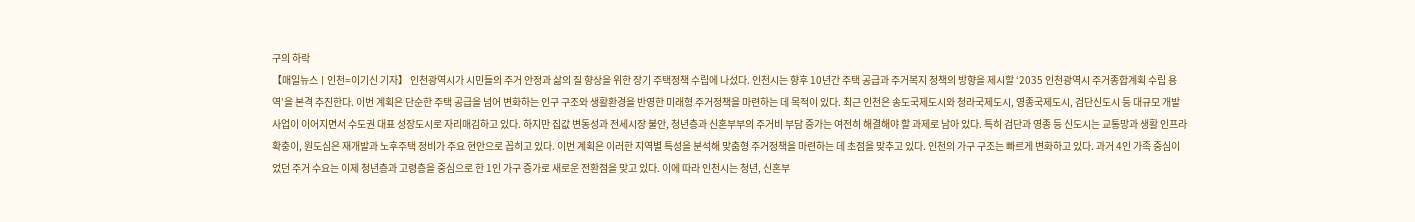구의 하락
【매일뉴스ㅣ인천=이기신 기자】 인천광역시가 시민들의 주거 안정과 삶의 질 향상을 위한 장기 주택정책 수립에 나섰다. 인천시는 향후 10년간 주택 공급과 주거복지 정책의 방향을 제시할 ‘2035 인천광역시 주거종합계획 수립 용역’을 본격 추진한다. 이번 계획은 단순한 주택 공급을 넘어 변화하는 인구 구조와 생활환경을 반영한 미래형 주거정책을 마련하는 데 목적이 있다. 최근 인천은 송도국제도시와 청라국제도시, 영종국제도시, 검단신도시 등 대규모 개발사업이 이어지면서 수도권 대표 성장도시로 자리매김하고 있다. 하지만 집값 변동성과 전세시장 불안, 청년층과 신혼부부의 주거비 부담 증가는 여전히 해결해야 할 과제로 남아 있다. 특히 검단과 영종 등 신도시는 교통망과 생활 인프라 확충이, 원도심은 재개발과 노후주택 정비가 주요 현안으로 꼽히고 있다. 이번 계획은 이러한 지역별 특성을 분석해 맞춤형 주거정책을 마련하는 데 초점을 맞추고 있다. 인천의 가구 구조는 빠르게 변화하고 있다. 과거 4인 가족 중심이었던 주거 수요는 이제 청년층과 고령층을 중심으로 한 1인 가구 증가로 새로운 전환점을 맞고 있다. 이에 따라 인천시는 청년, 신혼부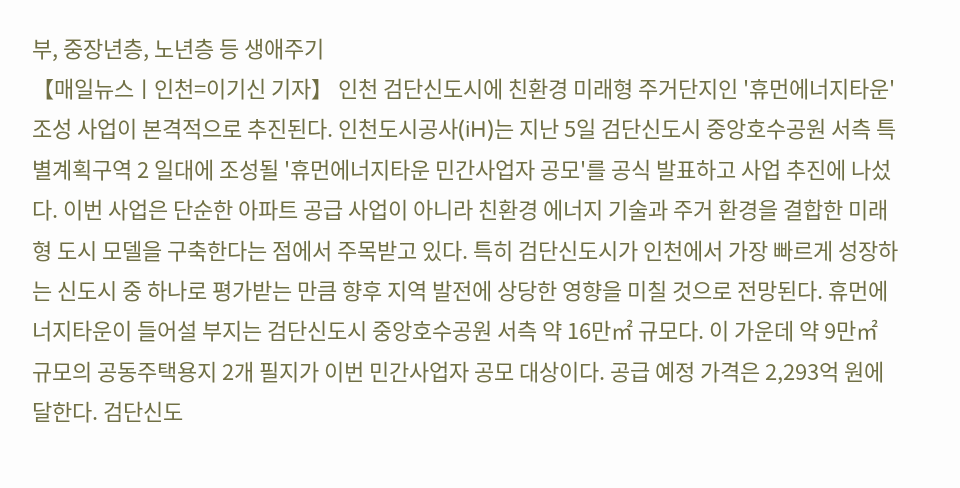부, 중장년층, 노년층 등 생애주기
【매일뉴스ㅣ인천=이기신 기자】 인천 검단신도시에 친환경 미래형 주거단지인 '휴먼에너지타운' 조성 사업이 본격적으로 추진된다. 인천도시공사(iH)는 지난 5일 검단신도시 중앙호수공원 서측 특별계획구역 2 일대에 조성될 '휴먼에너지타운 민간사업자 공모'를 공식 발표하고 사업 추진에 나섰다. 이번 사업은 단순한 아파트 공급 사업이 아니라 친환경 에너지 기술과 주거 환경을 결합한 미래형 도시 모델을 구축한다는 점에서 주목받고 있다. 특히 검단신도시가 인천에서 가장 빠르게 성장하는 신도시 중 하나로 평가받는 만큼 향후 지역 발전에 상당한 영향을 미칠 것으로 전망된다. 휴먼에너지타운이 들어설 부지는 검단신도시 중앙호수공원 서측 약 16만㎡ 규모다. 이 가운데 약 9만㎡ 규모의 공동주택용지 2개 필지가 이번 민간사업자 공모 대상이다. 공급 예정 가격은 2,293억 원에 달한다. 검단신도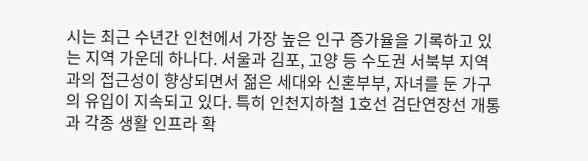시는 최근 수년간 인천에서 가장 높은 인구 증가율을 기록하고 있는 지역 가운데 하나다. 서울과 김포, 고양 등 수도권 서북부 지역과의 접근성이 향상되면서 젊은 세대와 신혼부부, 자녀를 둔 가구의 유입이 지속되고 있다. 특히 인천지하철 1호선 검단연장선 개통과 각종 생활 인프라 확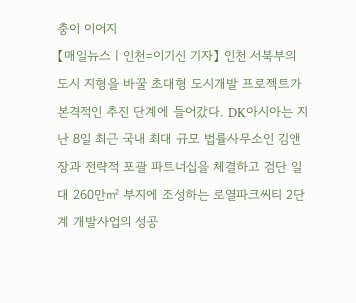충이 이어지
【매일뉴스ㅣ인천=이기신 기자】 인천 서북부의 도시 지형을 바꿀 초대형 도시개발 프로젝트가 본격적인 추진 단계에 들어갔다. DK아시아는 지난 8일 최근 국내 최대 규모 법률사무소인 김앤장과 전략적 포괄 파트너십을 체결하고 검단 일대 260만㎡ 부지에 조성하는 로열파크씨티 2단계 개발사업의 성공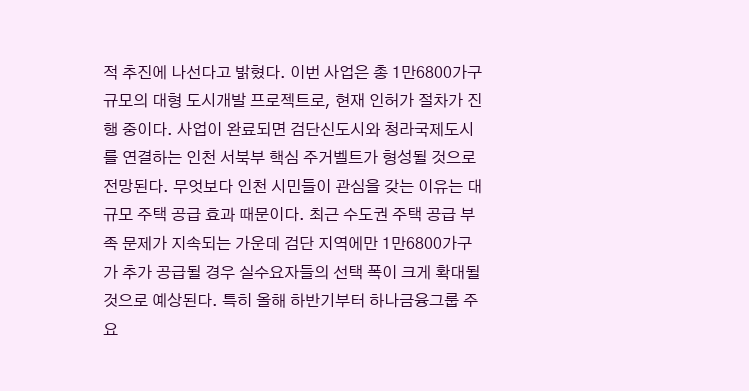적 추진에 나선다고 밝혔다. 이번 사업은 총 1만6800가구 규모의 대형 도시개발 프로젝트로, 현재 인허가 절차가 진행 중이다. 사업이 완료되면 검단신도시와 청라국제도시를 연결하는 인천 서북부 핵심 주거벨트가 형성될 것으로 전망된다. 무엇보다 인천 시민들이 관심을 갖는 이유는 대규모 주택 공급 효과 때문이다. 최근 수도권 주택 공급 부족 문제가 지속되는 가운데 검단 지역에만 1만6800가구가 추가 공급될 경우 실수요자들의 선택 폭이 크게 확대될 것으로 예상된다. 특히 올해 하반기부터 하나금융그룹 주요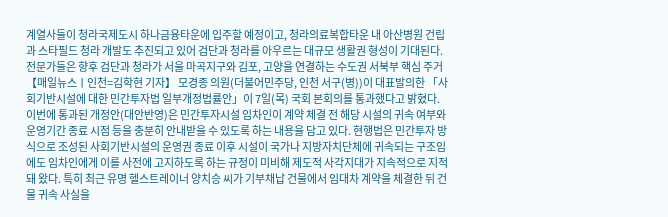계열사들이 청라국제도시 하나금융타운에 입주할 예정이고, 청라의료복합타운 내 아산병원 건립과 스타필드 청라 개발도 추진되고 있어 검단과 청라를 아우르는 대규모 생활권 형성이 기대된다. 전문가들은 향후 검단과 청라가 서울 마곡지구와 김포, 고양을 연결하는 수도권 서북부 핵심 주거
【매일뉴스ㅣ인천=김학현 기자】 모경종 의원(더불어민주당, 인천 서구(병))이 대표발의한 「사회기반시설에 대한 민간투자법 일부개정법률안」이 7일(목) 국회 본회의를 통과했다고 밝혔다. 이번에 통과된 개정안(대안반영)은 민간투자시설 임차인이 계약 체결 전 해당 시설의 귀속 여부와 운영기간 종료 시점 등을 충분히 안내받을 수 있도록 하는 내용을 담고 있다. 현행법은 민간투자 방식으로 조성된 사회기반시설의 운영권 종료 이후 시설이 국가나 지방자치단체에 귀속되는 구조임에도 임차인에게 이를 사전에 고지하도록 하는 규정이 미비해 제도적 사각지대가 지속적으로 지적돼 왔다. 특히 최근 유명 헬스트레이너 양치승 씨가 기부채납 건물에서 임대차 계약을 체결한 뒤 건물 귀속 사실을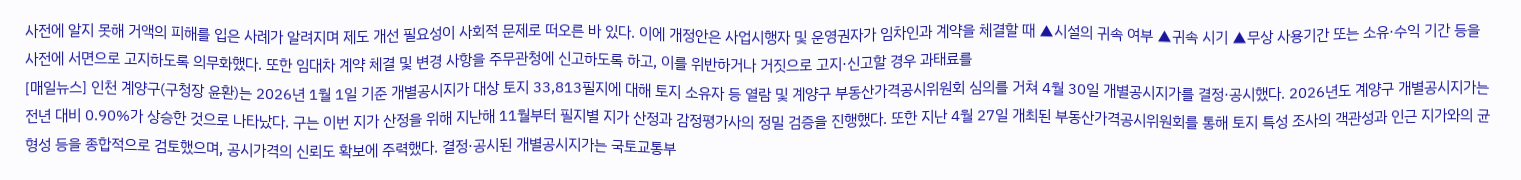사전에 알지 못해 거액의 피해를 입은 사례가 알려지며 제도 개선 필요성이 사회적 문제로 떠오른 바 있다. 이에 개정안은 사업시행자 및 운영권자가 임차인과 계약을 체결할 때 ▲시설의 귀속 여부 ▲귀속 시기 ▲무상 사용기간 또는 소유·수익 기간 등을 사전에 서면으로 고지하도록 의무화했다. 또한 임대차 계약 체결 및 변경 사항을 주무관청에 신고하도록 하고, 이를 위반하거나 거짓으로 고지·신고할 경우 과태료를
[매일뉴스] 인천 계양구(구청장 윤환)는 2026년 1월 1일 기준 개별공시지가 대상 토지 33,813필지에 대해 토지 소유자 등 열람 및 계양구 부동산가격공시위원회 심의를 거쳐 4월 30일 개별공시지가를 결정·공시했다. 2026년도 계양구 개별공시지가는 전년 대비 0.90%가 상승한 것으로 나타났다. 구는 이번 지가 산정을 위해 지난해 11월부터 필지별 지가 산정과 감정평가사의 정밀 검증을 진행했다. 또한 지난 4월 27일 개최된 부동산가격공시위원회를 통해 토지 특성 조사의 객관성과 인근 지가와의 균형성 등을 종합적으로 검토했으며, 공시가격의 신뢰도 확보에 주력했다. 결정·공시된 개별공시지가는 국토교통부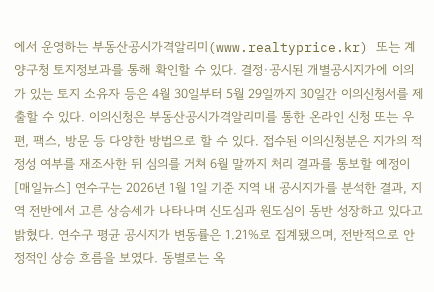에서 운영하는 부동산공시가격알리미(www.realtyprice.kr) 또는 계양구청 토지정보과를 통해 확인할 수 있다. 결정·공시된 개별공시지가에 이의가 있는 토지 소유자 등은 4월 30일부터 5월 29일까지 30일간 이의신청서를 제출할 수 있다. 이의신청은 부동산공시가격알리미를 통한 온라인 신청 또는 우편, 팩스, 방문 등 다양한 방법으로 할 수 있다. 접수된 이의신청분은 지가의 적정성 여부를 재조사한 뒤 심의를 거쳐 6월 말까지 처리 결과를 통보할 예정이
[매일뉴스] 연수구는 2026년 1월 1일 기준 지역 내 공시지가를 분석한 결과, 지역 전반에서 고른 상승세가 나타나며 신도심과 원도심이 동반 성장하고 있다고 밝혔다. 연수구 평균 공시지가 변동률은 1.21%로 집계됐으며, 전반적으로 안정적인 상승 흐름을 보였다. 동별로는 옥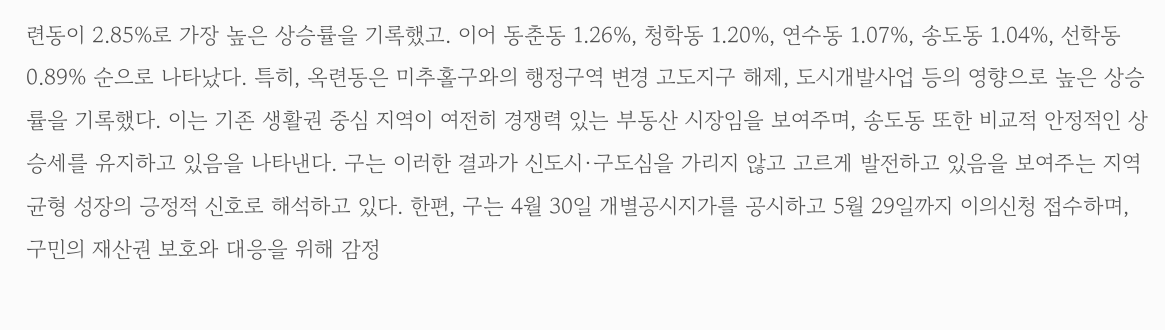련동이 2.85%로 가장 높은 상승률을 기록했고. 이어 동춘동 1.26%, 청학동 1.20%, 연수동 1.07%, 송도동 1.04%, 선학동 0.89% 순으로 나타났다. 특히, 옥련동은 미추홀구와의 행정구역 변경 고도지구 해제, 도시개발사업 등의 영향으로 높은 상승률을 기록했다. 이는 기존 생활권 중심 지역이 여전히 경쟁력 있는 부동산 시장임을 보여주며, 송도동 또한 비교적 안정적인 상승세를 유지하고 있음을 나타낸다. 구는 이러한 결과가 신도시·구도심을 가리지 않고 고르게 발전하고 있음을 보여주는 지역 균형 성장의 긍정적 신호로 해석하고 있다. 한편, 구는 4월 30일 개별공시지가를 공시하고 5월 29일까지 이의신청 접수하며, 구민의 재산권 보호와 대응을 위해 감정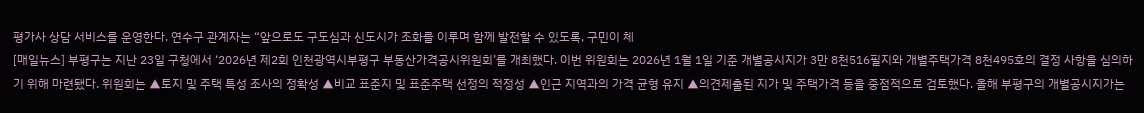평가사 상담 서비스를 운영한다. 연수구 관계자는 “앞으로도 구도심과 신도시가 조화를 이루며 함께 발전할 수 있도록, 구민이 체
[매일뉴스] 부평구는 지난 23일 구청에서 ‘2026년 제2회 인천광역시부평구 부동산가격공시위원회’를 개최했다. 이번 위원회는 2026년 1월 1일 기준 개별공시지가 3만 8천516필지와 개별주택가격 8천495호의 결정 사항을 심의하기 위해 마련됐다. 위원회는 ▲토지 및 주택 특성 조사의 정확성 ▲비교 표준지 및 표준주택 선정의 적정성 ▲인근 지역과의 가격 균형 유지 ▲의견제출된 지가 및 주택가격 등을 중점적으로 검토했다. 올해 부평구의 개별공시지가는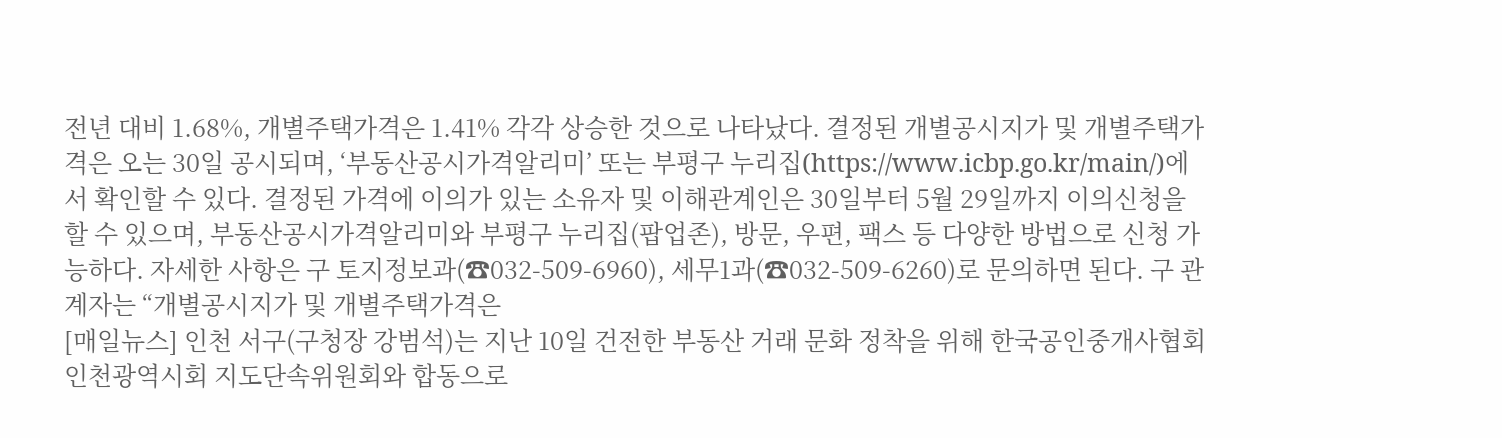전년 대비 1.68%, 개별주택가격은 1.41% 각각 상승한 것으로 나타났다. 결정된 개별공시지가 및 개별주택가격은 오는 30일 공시되며, ‘부동산공시가격알리미’ 또는 부평구 누리집(https://www.icbp.go.kr/main/)에서 확인할 수 있다. 결정된 가격에 이의가 있는 소유자 및 이해관계인은 30일부터 5월 29일까지 이의신청을 할 수 있으며, 부동산공시가격알리미와 부평구 누리집(팝업존), 방문, 우편, 팩스 등 다양한 방법으로 신청 가능하다. 자세한 사항은 구 토지정보과(☎032-509-6960), 세무1과(☎032-509-6260)로 문의하면 된다. 구 관계자는 “개별공시지가 및 개별주택가격은
[매일뉴스] 인천 서구(구청장 강범석)는 지난 10일 건전한 부동산 거래 문화 정착을 위해 한국공인중개사협회 인천광역시회 지도단속위원회와 합동으로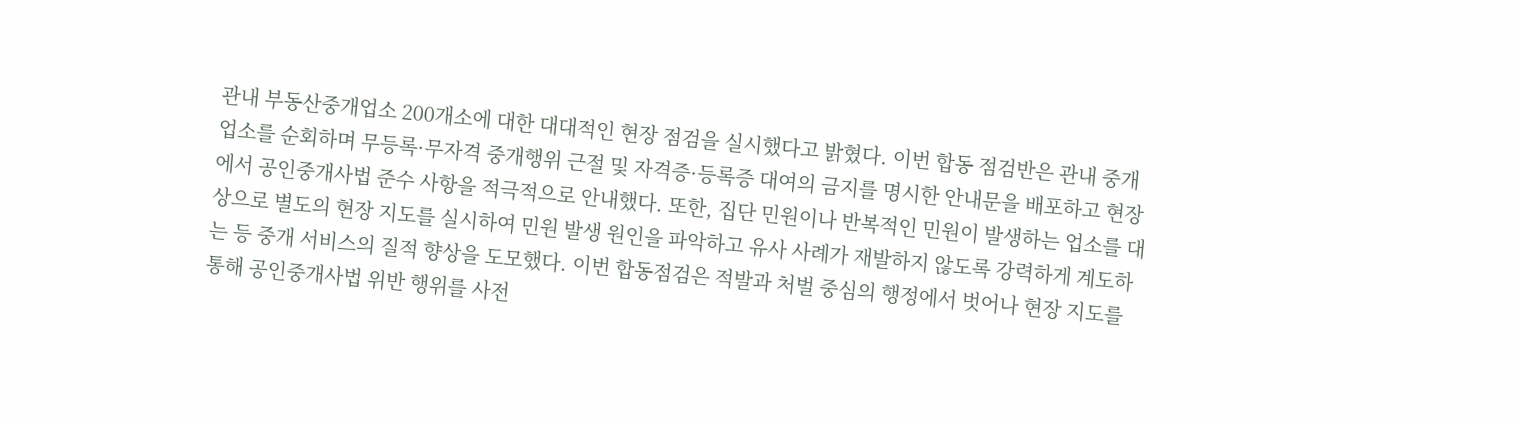관내 부동산중개업소 200개소에 대한 대대적인 현장 점검을 실시했다고 밝혔다. 이번 합동 점검반은 관내 중개업소를 순회하며 무등록·무자격 중개행위 근절 및 자격증·등록증 대여의 금지를 명시한 안내문을 배포하고 현장에서 공인중개사법 준수 사항을 적극적으로 안내했다. 또한, 집단 민원이나 반복적인 민원이 발생하는 업소를 대상으로 별도의 현장 지도를 실시하여 민원 발생 원인을 파악하고 유사 사례가 재발하지 않도록 강력하게 계도하는 등 중개 서비스의 질적 향상을 도모했다. 이번 합동점검은 적발과 처벌 중심의 행정에서 벗어나 현장 지도를 통해 공인중개사법 위반 행위를 사전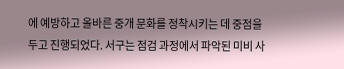에 예방하고 올바른 중개 문화를 정착시키는 데 중점을 두고 진행되었다. 서구는 점검 과정에서 파악된 미비 사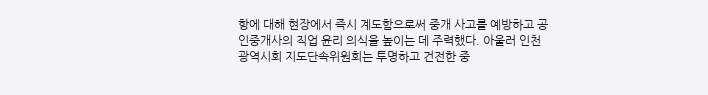항에 대해 현장에서 즉시 계도함으로써 중개 사고를 예방하고 공인중개사의 직업 윤리 의식을 높이는 데 주력했다. 아울러 인천광역시회 지도단속위원회는 투명하고 건전한 중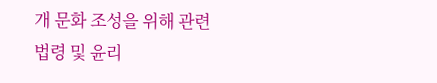개 문화 조성을 위해 관련 법령 및 윤리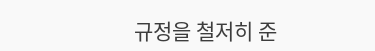규정을 철저히 준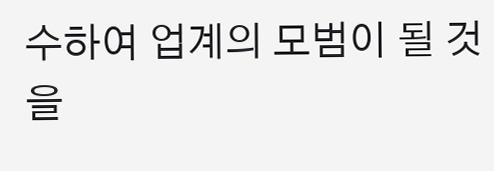수하여 업계의 모범이 될 것을